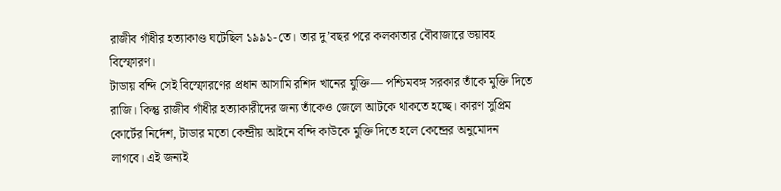রাজীব গাঁধীর হত্যাকাণ্ড ঘটেছিল ১৯৯১-তে। তার দু’বছর পরে কলকাতার বৌবাজারে ভয়াবহ বিস্ফোরণ।
টাডায় বন্দি সেই বিস্ফোরণের প্রধান আসামি রশিদ খানের যুক্তি— পশ্চিমবঙ্গ সরকার তাঁকে মুক্তি দিতে রাজি। কিন্তু রাজীব গাঁধীর হত্যাকারীদের জন্য তাঁকেও জেলে আটকে থাকতে হচ্ছে। কারণ সুপ্রিম কোর্টের নির্দেশ, টাডার মতো কেন্দ্রীয় আইনে বন্দি কাউকে মুক্তি দিতে হলে কেন্দ্রের অনুমোদন লাগবে। এই জন্যই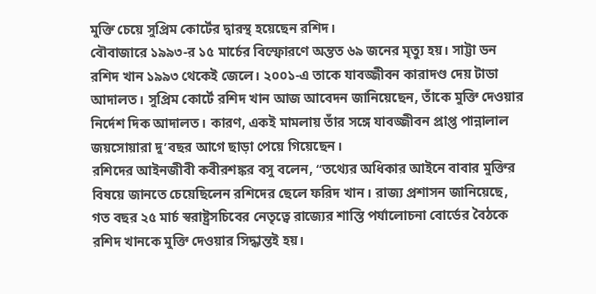মুক্তি চেয়ে সুপ্রিম কোর্টের দ্বারস্থ হয়েছেন রশিদ।
বৌবাজারে ১৯৯৩-র ১৫ মার্চের বিস্ফোরণে অন্তত ৬৯ জনের মৃত্যু হয়। সাট্টা ডন রশিদ খান ১৯৯৩ থেকেই জেলে। ২০০১-এ তাকে যাবজ্জীবন কারাদণ্ড দেয় টাডা আদালত। সুপ্রিম কোর্টে রশিদ খান আজ আবেদন জানিয়েছেন, তাঁকে মুক্তি দেওয়ার নির্দেশ দিক আদালত। কারণ, একই মামলায় তাঁর সঙ্গে যাবজ্জীবন প্রাপ্ত পান্নালাল জয়সোয়ারা দু’বছর আগে ছাড়া পেয়ে গিয়েছেন।
রশিদের আইনজীবী কবীরশঙ্কর বসু বলেন, ‘‘তথ্যের অধিকার আইনে বাবার মুক্তির বিষয়ে জানতে চেয়েছিলেন রশিদের ছেলে ফরিদ খান। রাজ্য প্রশাসন জানিয়েছে, গত বছর ২৫ মার্চ স্বরাষ্ট্রসচিবের নেতৃত্বে রাজ্যের শাস্তি পর্যালোচনা বোর্ডের বৈঠকে রশিদ খানকে মুক্তি দেওয়ার সিদ্ধান্তই হয়।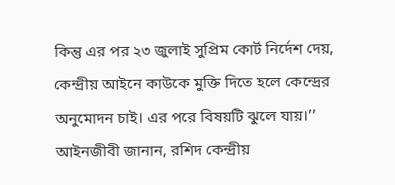কিন্তু এর পর ২৩ জুলাই সুপ্রিম কোর্ট নির্দেশ দেয়, কেন্দ্রীয় আইনে কাউকে মুক্তি দিতে হলে কেন্দ্রের অনুমোদন চাই। এর পরে বিষয়টি ঝুলে যায়।’’ আইনজীবী জানান, রশিদ কেন্দ্রীয়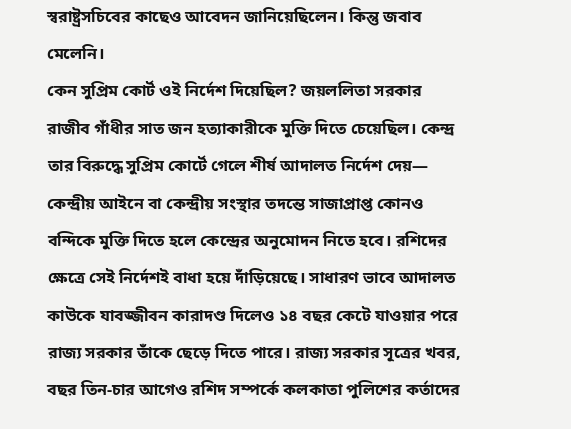স্বরাষ্ট্রসচিবের কাছেও আবেদন জানিয়েছিলেন। কিন্তু জবাব মেলেনি।
কেন সুপ্রিম কোর্ট ওই নির্দেশ দিয়েছিল? জয়ললিতা সরকার রাজীব গাঁধীর সাত জন হত্যাকারীকে মুক্তি দিতে চেয়েছিল। কেন্দ্র তার বিরুদ্ধে সুপ্রিম কোর্টে গেলে শীর্ষ আদালত নির্দেশ দেয়— কেন্দ্রীয় আইনে বা কেন্দ্রীয় সংস্থার তদন্তে সাজাপ্রাপ্ত কোনও বন্দিকে মুক্তি দিতে হলে কেন্দ্রের অনুমোদন নিতে হবে। রশিদের ক্ষেত্রে সেই নির্দেশই বাধা হয়ে দাঁড়িয়েছে। সাধারণ ভাবে আদালত কাউকে যাবজ্জীবন কারাদণ্ড দিলেও ১৪ বছর কেটে যাওয়ার পরে রাজ্য সরকার তাঁকে ছেড়ে দিতে পারে। রাজ্য সরকার সূত্রের খবর, বছর তিন-চার আগেও রশিদ সম্পর্কে কলকাতা পুলিশের কর্তাদের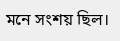মনে সংশয় ছিল।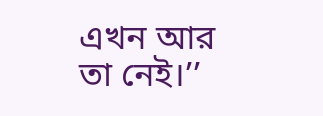এখন আর তা নেই।’’